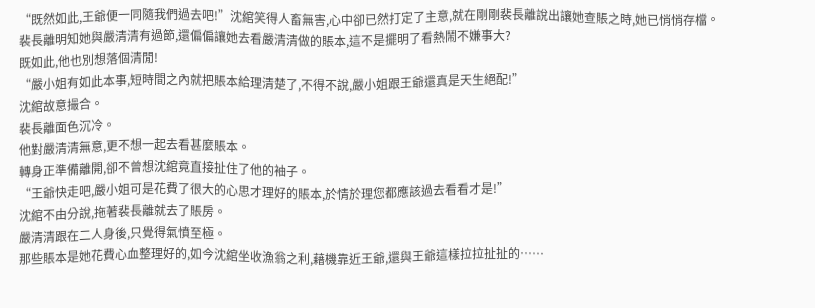“既然如此,王爺便一同隨我們過去吧!”沈綰笑得人畜無害,心中卻已然打定了主意,就在剛剛裴長離說出讓她查賬之時,她已悄悄存檔。
裴長離明知她與嚴清清有過節,還偏偏讓她去看嚴清清做的賬本,這不是擺明了看熱鬧不嫌事大?
既如此,他也別想落個清閒!
“嚴小姐有如此本事,短時間之內就把賬本給理清楚了,不得不說,嚴小姐跟王爺還真是天生絕配!”
沈綰故意撮合。
裴長離面色沉冷。
他對嚴清清無意,更不想一起去看甚麼賬本。
轉身正準備離開,卻不曾想沈綰竟直接扯住了他的袖子。
“王爺快走吧,嚴小姐可是花費了很大的心思才理好的賬本,於情於理您都應該過去看看才是!”
沈綰不由分說,拖著裴長離就去了賬房。
嚴清清跟在二人身後,只覺得氣憤至極。
那些賬本是她花費心血整理好的,如今沈綰坐收漁翁之利,藉機靠近王爺,還與王爺這樣拉拉扯扯的……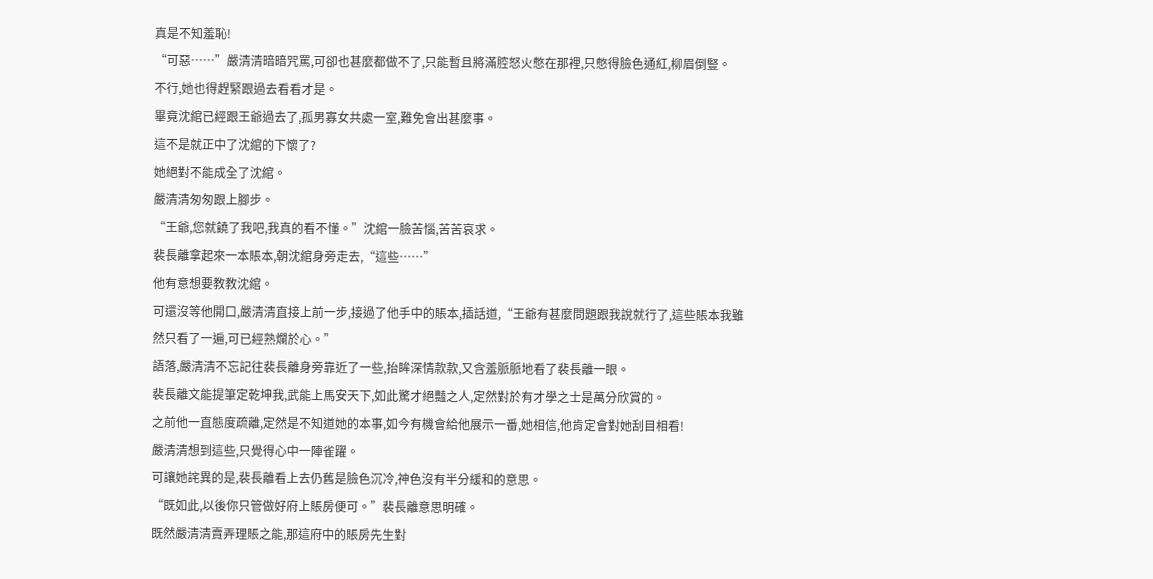真是不知羞恥!
“可惡……”嚴清清暗暗咒罵,可卻也甚麼都做不了,只能暫且將滿腔怒火憋在那裡,只憋得臉色通紅,柳眉倒豎。
不行,她也得趕緊跟過去看看才是。
畢竟沈綰已經跟王爺過去了,孤男寡女共處一室,難免會出甚麼事。
這不是就正中了沈綰的下懷了?
她絕對不能成全了沈綰。
嚴清清匆匆跟上腳步。
“王爺,您就饒了我吧,我真的看不懂。”沈綰一臉苦惱,苦苦哀求。
裴長離拿起來一本賬本,朝沈綰身旁走去,“這些……”
他有意想要教教沈綰。
可還沒等他開口,嚴清清直接上前一步,接過了他手中的賬本,插話道,“王爺有甚麼問題跟我說就行了,這些賬本我雖然只看了一遍,可已經熟爛於心。”
語落,嚴清清不忘記往裴長離身旁靠近了一些,抬眸深情款款,又含羞脈脈地看了裴長離一眼。
裴長離文能提筆定乾坤我,武能上馬安天下,如此驚才絕豔之人,定然對於有才學之士是萬分欣賞的。
之前他一直態度疏離,定然是不知道她的本事,如今有機會給他展示一番,她相信,他肯定會對她刮目相看!
嚴清清想到這些,只覺得心中一陣雀躍。
可讓她詫異的是,裴長離看上去仍舊是臉色沉冷,神色沒有半分緩和的意思。
“既如此,以後你只管做好府上賬房便可。”裴長離意思明確。
既然嚴清清賣弄理賬之能,那這府中的賬房先生對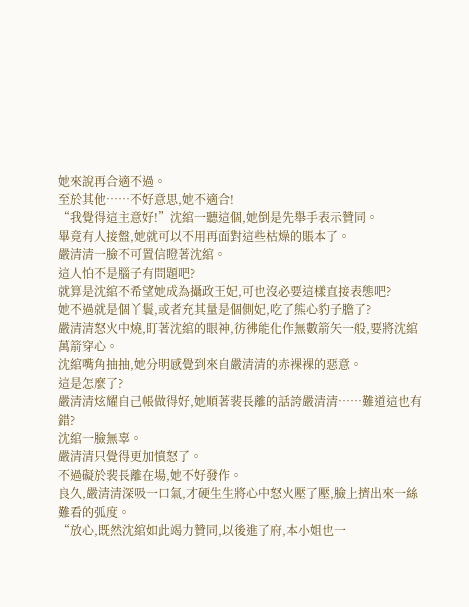她來說再合適不過。
至於其他……不好意思,她不適合!
“我覺得這主意好!”沈綰一聽這個,她倒是先舉手表示贊同。
畢竟有人接盤,她就可以不用再面對這些枯燥的賬本了。
嚴清清一臉不可置信瞪著沈綰。
這人怕不是腦子有問題吧?
就算是沈綰不希望她成為攝政王妃,可也沒必要這樣直接表態吧?
她不過就是個丫鬟,或者充其量是個側妃,吃了熊心豹子膽了?
嚴清清怒火中燒,盯著沈綰的眼神,彷彿能化作無數箭矢一般,要將沈綰萬箭穿心。
沈綰嘴角抽抽,她分明感覺到來自嚴清清的赤裸裸的惡意。
這是怎麼了?
嚴清清炫耀自己帳做得好,她順著裴長離的話誇嚴清清……難道這也有錯?
沈綰一臉無辜。
嚴清清只覺得更加憤怒了。
不過礙於裴長離在場,她不好發作。
良久,嚴清清深吸一口氣,才硬生生將心中怒火壓了壓,臉上擠出來一絲難看的弧度。
“放心,既然沈綰如此竭力贊同,以後進了府,本小姐也一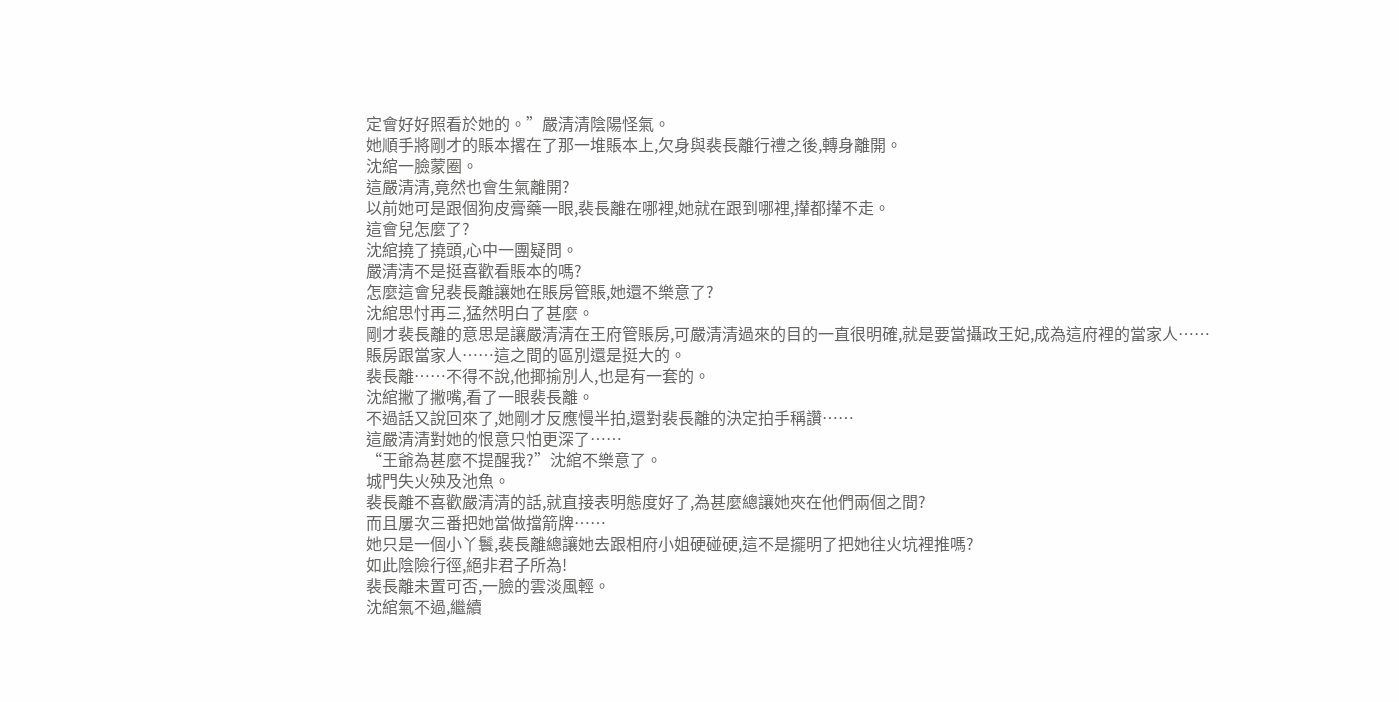定會好好照看於她的。”嚴清清陰陽怪氣。
她順手將剛才的賬本撂在了那一堆賬本上,欠身與裴長離行禮之後,轉身離開。
沈綰一臉蒙圈。
這嚴清清,竟然也會生氣離開?
以前她可是跟個狗皮膏藥一眼,裴長離在哪裡,她就在跟到哪裡,攆都攆不走。
這會兒怎麼了?
沈綰撓了撓頭,心中一團疑問。
嚴清清不是挺喜歡看賬本的嗎?
怎麼這會兒裴長離讓她在賬房管賬,她還不樂意了?
沈綰思忖再三,猛然明白了甚麼。
剛才裴長離的意思是讓嚴清清在王府管賬房,可嚴清清過來的目的一直很明確,就是要當攝政王妃,成為這府裡的當家人……
賬房跟當家人……這之間的區別還是挺大的。
裴長離……不得不說,他揶揄別人,也是有一套的。
沈綰撇了撇嘴,看了一眼裴長離。
不過話又說回來了,她剛才反應慢半拍,還對裴長離的決定拍手稱讚……
這嚴清清對她的恨意只怕更深了……
“王爺為甚麼不提醒我?”沈綰不樂意了。
城門失火殃及池魚。
裴長離不喜歡嚴清清的話,就直接表明態度好了,為甚麼總讓她夾在他們兩個之間?
而且屢次三番把她當做擋箭牌……
她只是一個小丫鬟,裴長離總讓她去跟相府小姐硬碰硬,這不是擺明了把她往火坑裡推嗎?
如此陰險行徑,絕非君子所為!
裴長離未置可否,一臉的雲淡風輕。
沈綰氣不過,繼續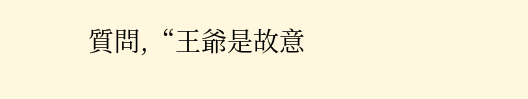質問,“王爺是故意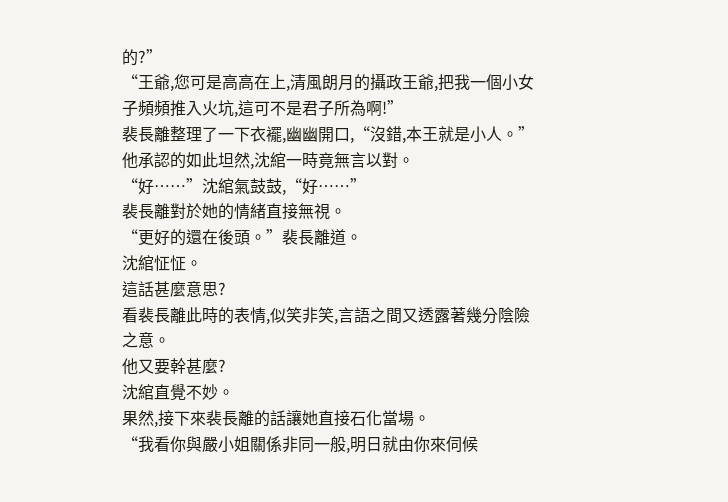的?”
“王爺,您可是高高在上,清風朗月的攝政王爺,把我一個小女子頻頻推入火坑,這可不是君子所為啊!”
裴長離整理了一下衣襬,幽幽開口,“沒錯,本王就是小人。”
他承認的如此坦然,沈綰一時竟無言以對。
“好……”沈綰氣鼓鼓,“好……”
裴長離對於她的情緒直接無視。
“更好的還在後頭。”裴長離道。
沈綰怔怔。
這話甚麼意思?
看裴長離此時的表情,似笑非笑,言語之間又透露著幾分陰險之意。
他又要幹甚麼?
沈綰直覺不妙。
果然,接下來裴長離的話讓她直接石化當場。
“我看你與嚴小姐關係非同一般,明日就由你來伺候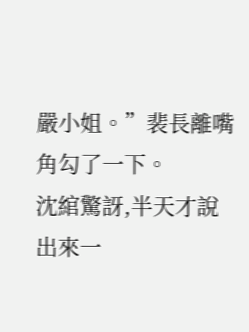嚴小姐。”裴長離嘴角勾了一下。
沈綰驚訝,半天才說出來一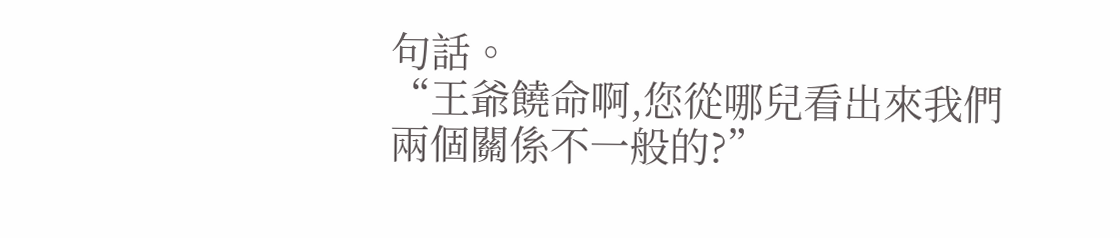句話。
“王爺饒命啊,您從哪兒看出來我們兩個關係不一般的?”